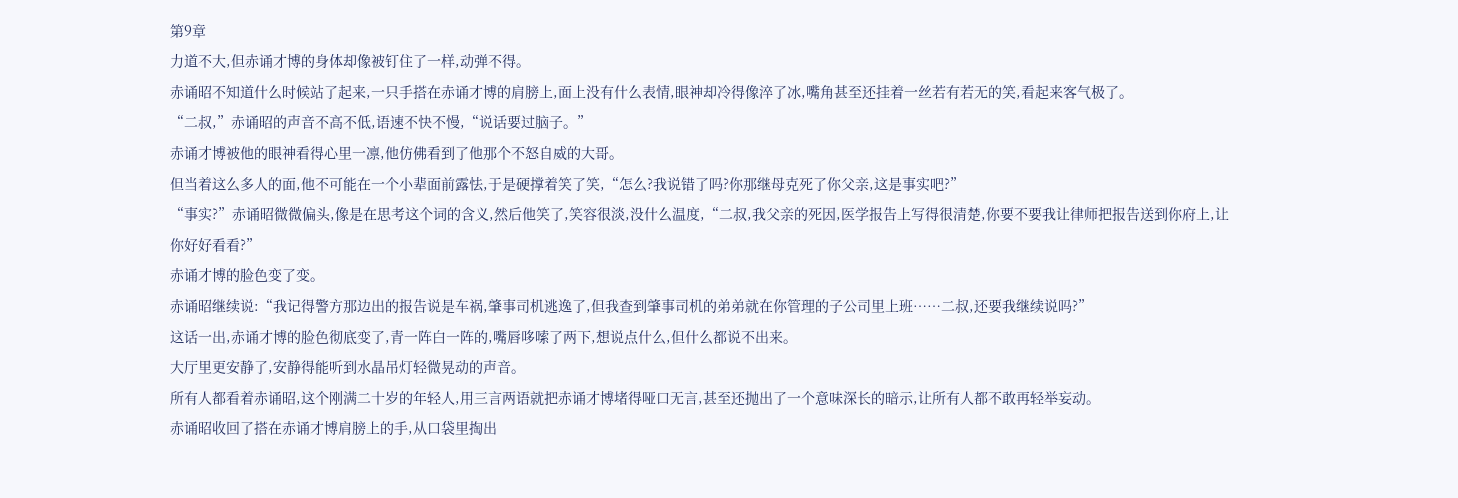第9章
力道不大,但赤诵才博的身体却像被钉住了一样,动弹不得。
赤诵昭不知道什么时候站了起来,一只手搭在赤诵才博的肩膀上,面上没有什么表情,眼神却冷得像淬了冰,嘴角甚至还挂着一丝若有若无的笑,看起来客气极了。
“二叔,”赤诵昭的声音不高不低,语速不快不慢,“说话要过脑子。”
赤诵才博被他的眼神看得心里一凛,他仿佛看到了他那个不怒自威的大哥。
但当着这么多人的面,他不可能在一个小辈面前露怯,于是硬撑着笑了笑,“怎么?我说错了吗?你那继母克死了你父亲,这是事实吧?”
“事实?”赤诵昭微微偏头,像是在思考这个词的含义,然后他笑了,笑容很淡,没什么温度,“二叔,我父亲的死因,医学报告上写得很清楚,你要不要我让律师把报告送到你府上,让你好好看看?”
赤诵才博的脸色变了变。
赤诵昭继续说:“我记得警方那边出的报告说是车祸,肇事司机逃逸了,但我查到肇事司机的弟弟就在你管理的子公司里上班……二叔,还要我继续说吗?”
这话一出,赤诵才博的脸色彻底变了,青一阵白一阵的,嘴唇哆嗦了两下,想说点什么,但什么都说不出来。
大厅里更安静了,安静得能听到水晶吊灯轻微晃动的声音。
所有人都看着赤诵昭,这个刚满二十岁的年轻人,用三言两语就把赤诵才博堵得哑口无言,甚至还抛出了一个意味深长的暗示,让所有人都不敢再轻举妄动。
赤诵昭收回了搭在赤诵才博肩膀上的手,从口袋里掏出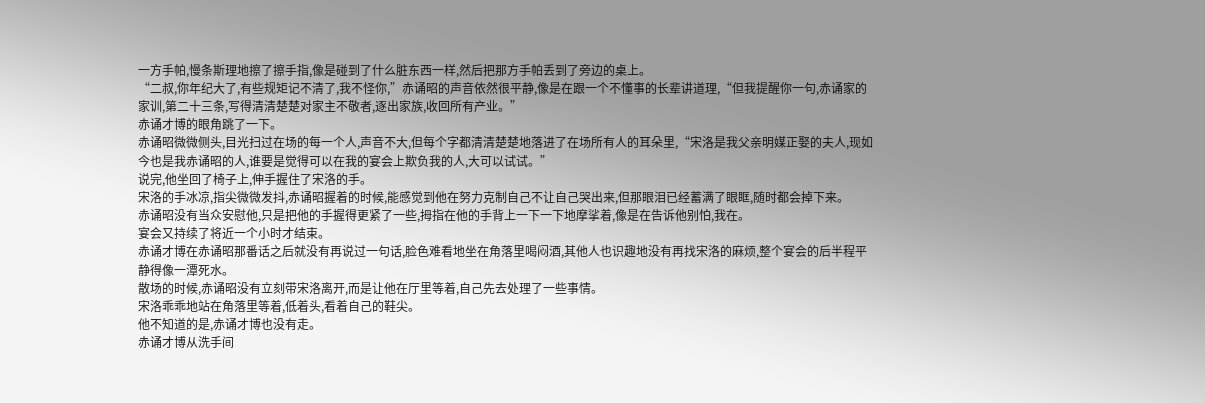一方手帕,慢条斯理地擦了擦手指,像是碰到了什么脏东西一样,然后把那方手帕丢到了旁边的桌上。
“二叔,你年纪大了,有些规矩记不清了,我不怪你,”赤诵昭的声音依然很平静,像是在跟一个不懂事的长辈讲道理,“但我提醒你一句,赤诵家的家训,第二十三条,写得清清楚楚对家主不敬者,逐出家族,收回所有产业。”
赤诵才博的眼角跳了一下。
赤诵昭微微侧头,目光扫过在场的每一个人,声音不大,但每个字都清清楚楚地落进了在场所有人的耳朵里,“宋洛是我父亲明媒正娶的夫人,现如今也是我赤诵昭的人,谁要是觉得可以在我的宴会上欺负我的人,大可以试试。”
说完,他坐回了椅子上,伸手握住了宋洛的手。
宋洛的手冰凉,指尖微微发抖,赤诵昭握着的时候,能感觉到他在努力克制自己不让自己哭出来,但那眼泪已经蓄满了眼眶,随时都会掉下来。
赤诵昭没有当众安慰他,只是把他的手握得更紧了一些,拇指在他的手背上一下一下地摩挲着,像是在告诉他别怕,我在。
宴会又持续了将近一个小时才结束。
赤诵才博在赤诵昭那番话之后就没有再说过一句话,脸色难看地坐在角落里喝闷酒,其他人也识趣地没有再找宋洛的麻烦,整个宴会的后半程平静得像一潭死水。
散场的时候,赤诵昭没有立刻带宋洛离开,而是让他在厅里等着,自己先去处理了一些事情。
宋洛乖乖地站在角落里等着,低着头,看着自己的鞋尖。
他不知道的是,赤诵才博也没有走。
赤诵才博从洗手间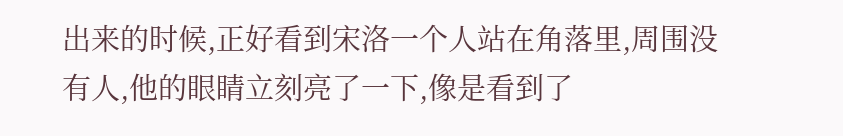出来的时候,正好看到宋洛一个人站在角落里,周围没有人,他的眼睛立刻亮了一下,像是看到了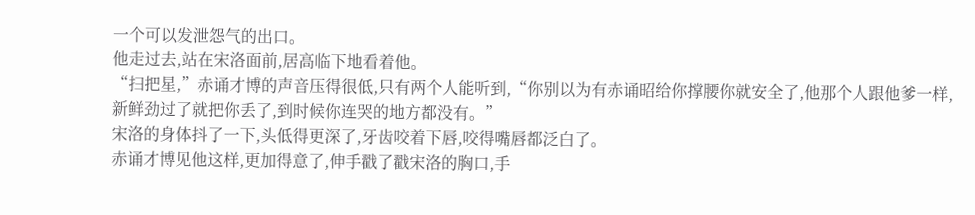一个可以发泄怨气的出口。
他走过去,站在宋洛面前,居高临下地看着他。
“扫把星,”赤诵才博的声音压得很低,只有两个人能听到,“你别以为有赤诵昭给你撑腰你就安全了,他那个人跟他爹一样,新鲜劲过了就把你丢了,到时候你连哭的地方都没有。”
宋洛的身体抖了一下,头低得更深了,牙齿咬着下唇,咬得嘴唇都泛白了。
赤诵才博见他这样,更加得意了,伸手戳了戳宋洛的胸口,手